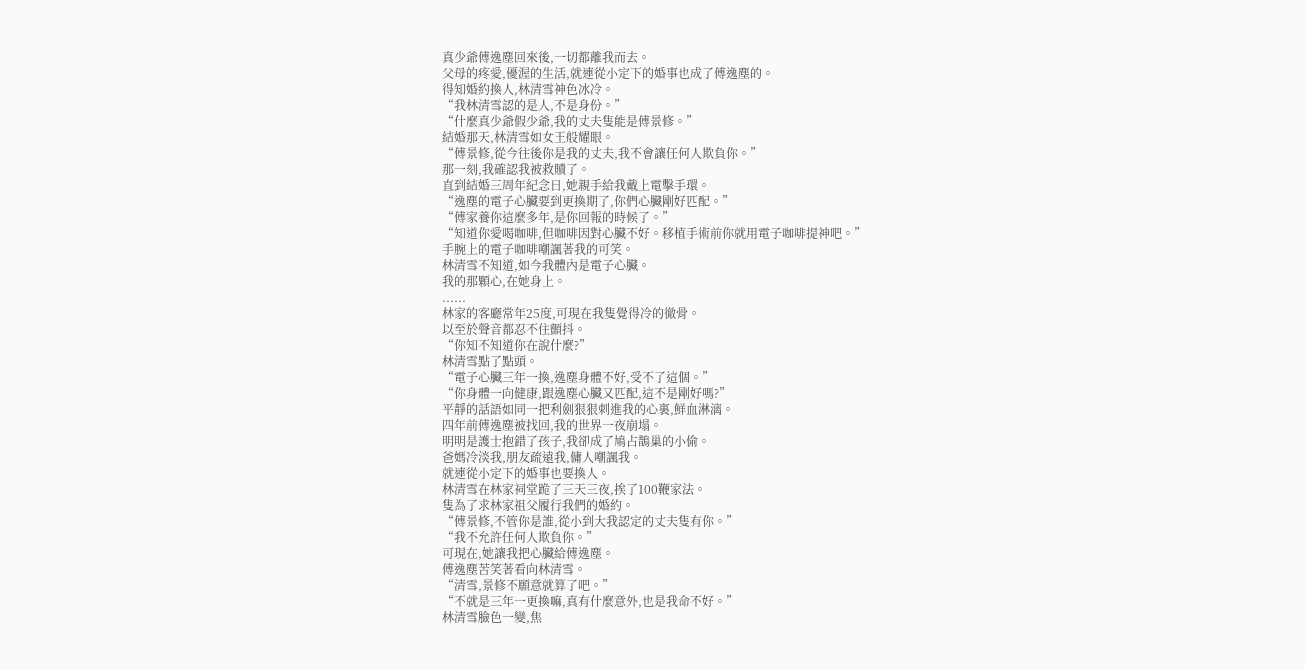真少爺傅逸塵回來後,一切都離我而去。
父母的疼愛,優渥的生活,就連從小定下的婚事也成了傅逸塵的。
得知婚約換人,林清雪神色冰冷。
“我林清雪認的是人,不是身份。”
“什麼真少爺假少爺,我的丈夫隻能是傅景修。”
結婚那天,林清雪如女王般耀眼。
“傅景修,從今往後你是我的丈夫,我不會讓任何人欺負你。”
那一刻,我確認我被救贖了。
直到結婚三周年紀念日,她親手給我戴上電擊手環。
“逸塵的電子心臟要到更換期了,你們心臟剛好匹配。”
“傅家養你這麼多年,是你回報的時候了。”
“知道你愛喝咖啡,但咖啡因對心臟不好。移植手術前你就用電子咖啡提神吧。”
手腕上的電子咖啡嘲諷著我的可笑。
林清雪不知道,如今我體內是電子心臟。
我的那顆心,在她身上。
......
林家的客廳常年25度,可現在我隻覺得冷的徹骨。
以至於聲音都忍不住顫抖。
“你知不知道你在說什麼?”
林清雪點了點頭。
“電子心臟三年一換,逸塵身體不好,受不了這個。”
“你身體一向健康,跟逸塵心臟又匹配,這不是剛好嗎?”
平靜的話語如同一把利劍狠狠刺進我的心裏,鮮血淋漓。
四年前傅逸塵被找回,我的世界一夜崩塌。
明明是護士抱錯了孩子,我卻成了鳩占鵲巢的小偷。
爸媽冷淡我,朋友疏遠我,傭人嘲諷我。
就連從小定下的婚事也要換人。
林清雪在林家祠堂跪了三天三夜,挨了100鞭家法。
隻為了求林家祖父履行我們的婚約。
“傅景修,不管你是誰,從小到大我認定的丈夫隻有你。”
“我不允許任何人欺負你。”
可現在,她讓我把心臟給傅逸塵。
傅逸塵苦笑著看向林清雪。
“清雪,景修不願意就算了吧。”
“不就是三年一更換嘛,真有什麼意外,也是我命不好。”
林清雪臉色一變,焦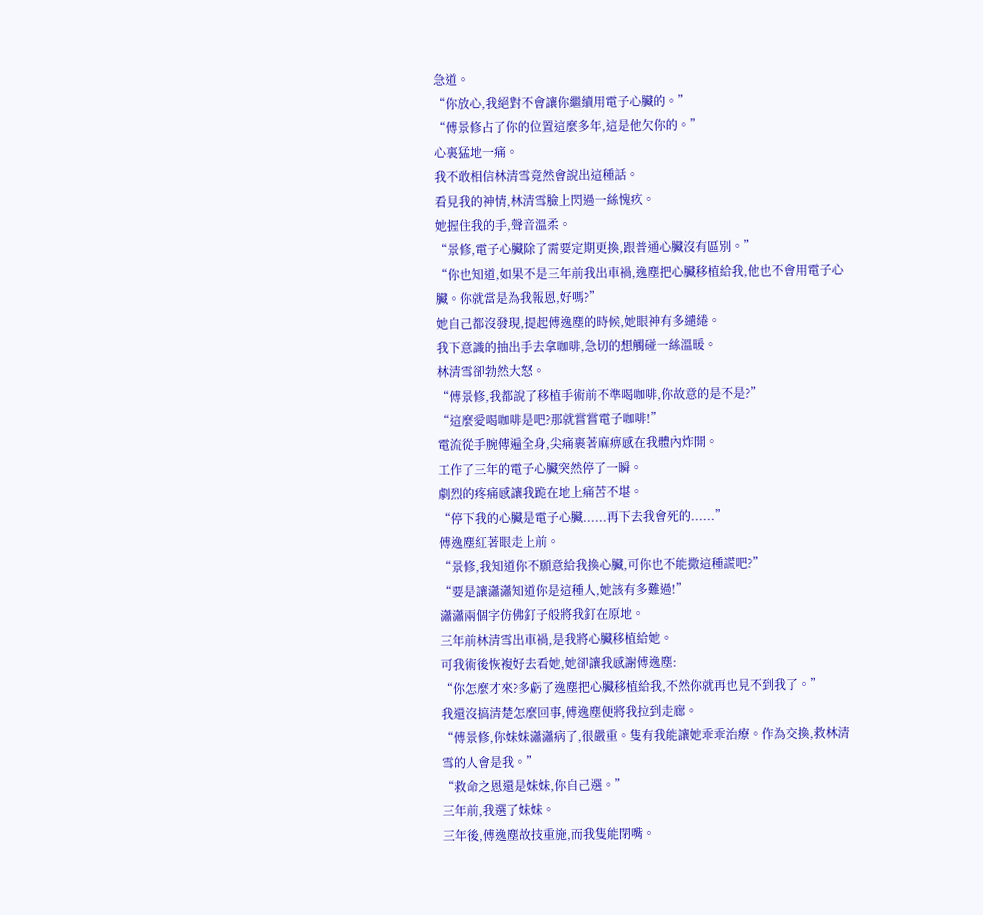急道。
“你放心,我絕對不會讓你繼續用電子心臟的。”
“傅景修占了你的位置這麼多年,這是他欠你的。”
心裏猛地一痛。
我不敢相信林清雪竟然會說出這種話。
看見我的神情,林清雪臉上閃過一絲愧疚。
她握住我的手,聲音溫柔。
“景修,電子心臟除了需要定期更換,跟普通心臟沒有區別。”
“你也知道,如果不是三年前我出車禍,逸塵把心臟移植給我,他也不會用電子心臟。你就當是為我報恩,好嗎?”
她自己都沒發現,提起傅逸塵的時候,她眼神有多繾綣。
我下意識的抽出手去拿咖啡,急切的想觸碰一絲溫暖。
林清雪卻勃然大怒。
“傅景修,我都說了移植手術前不準喝咖啡,你故意的是不是?”
“這麼愛喝咖啡是吧?那就嘗嘗電子咖啡!”
電流從手腕傳遍全身,尖痛裹著麻痹感在我體內炸開。
工作了三年的電子心臟突然停了一瞬。
劇烈的疼痛感讓我跪在地上痛苦不堪。
“停下我的心臟是電子心臟......再下去我會死的......”
傅逸塵紅著眼走上前。
“景修,我知道你不願意給我換心臟,可你也不能撒這種謊吧?”
“要是讓瀟瀟知道你是這種人,她該有多難過!”
瀟瀟兩個字仿佛釘子般將我釘在原地。
三年前林清雪出車禍,是我將心臟移植給她。
可我術後恢複好去看她,她卻讓我感謝傅逸塵:
“你怎麼才來?多虧了逸塵把心臟移植給我,不然你就再也見不到我了。”
我還沒搞清楚怎麼回事,傅逸塵便將我拉到走廊。
“傅景修,你妹妹瀟瀟病了,很嚴重。隻有我能讓她乖乖治療。作為交換,救林清雪的人會是我。”
“救命之恩還是妹妹,你自己選。”
三年前,我選了妹妹。
三年後,傅逸塵故技重施,而我隻能閉嘴。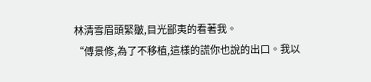林清雪眉頭緊皺,目光鄙夷的看著我。
“傅景修,為了不移植,這樣的謊你也說的出口。我以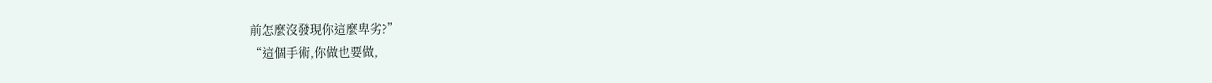前怎麼沒發現你這麼卑劣?”
“這個手術,你做也要做,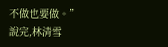不做也要做。”
說完,林清雪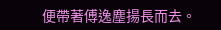便帶著傅逸塵揚長而去。